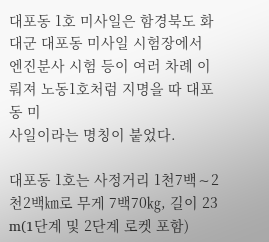대포동 1호 미사일은 함경북도 화대군 대포동 미사일 시험장에서
엔진분사 시험 등이 여러 차례 이뤄져 노동1호처럼 지명을 따 대포동 미
사일이라는 명칭이 붙었다.

대포동 1호는 사정거리 1천7백∼2천2백㎞로 무게 7백70㎏, 길이 23
m(1단계 및 2단계 로켓 포함)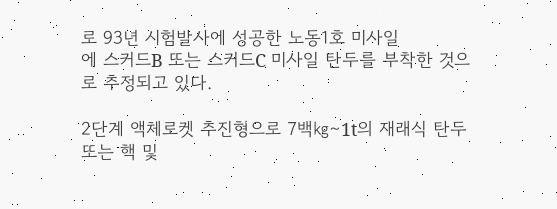로 93년 시험발사에 성공한 노동1호 미사일
에 스커드B 또는 스커드C 미사일 탄두를 부착한 것으로 추정되고 있다.

2단계 액체로켓 추진형으로 7백㎏∼1t의 재래식 탄두 또는 핵 및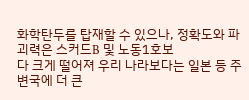화학탄두를 탑재할 수 있으나, 정확도와 파괴력은 스커드B 및 노동1호보
다 크게 떨어져 우리 나라보다는 일본 등 주변국에 더 큰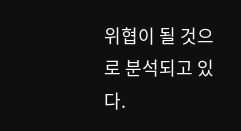위협이 될 것으
로 분석되고 있다.